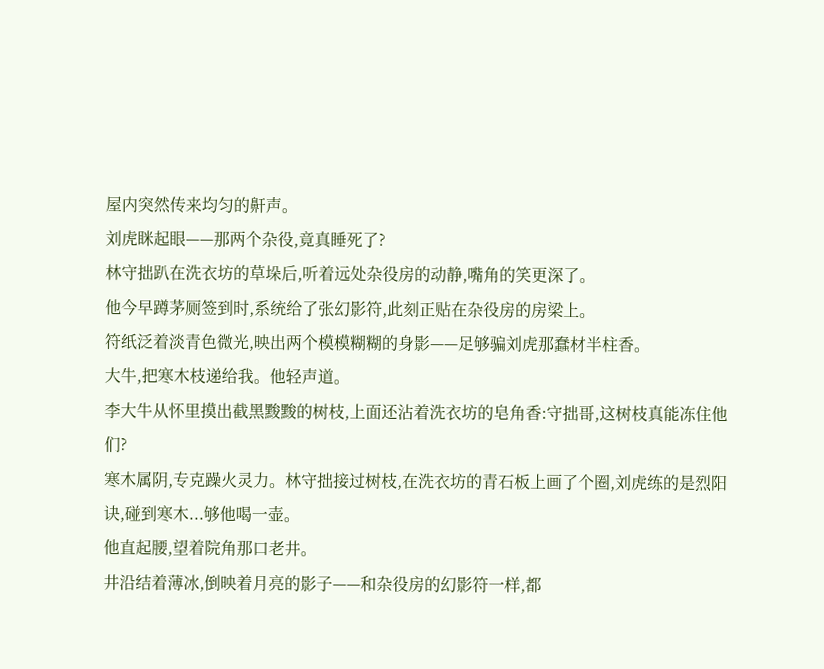屋内突然传来均匀的鼾声。
刘虎眯起眼——那两个杂役,竟真睡死了?
林守拙趴在洗衣坊的草垛后,听着远处杂役房的动静,嘴角的笑更深了。
他今早蹲茅厕签到时,系统给了张幻影符,此刻正贴在杂役房的房梁上。
符纸泛着淡青色微光,映出两个模模糊糊的身影——足够骗刘虎那蠢材半柱香。
大牛,把寒木枝递给我。他轻声道。
李大牛从怀里摸出截黑黢黢的树枝,上面还沾着洗衣坊的皂角香:守拙哥,这树枝真能冻住他们?
寒木属阴,专克躁火灵力。林守拙接过树枝,在洗衣坊的青石板上画了个圈,刘虎练的是烈阳诀,碰到寒木...够他喝一壶。
他直起腰,望着院角那口老井。
井沿结着薄冰,倒映着月亮的影子——和杂役房的幻影符一样,都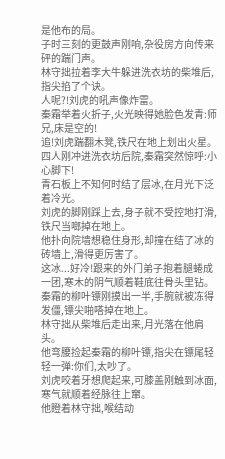是他布的局。
子时三刻的更鼓声刚响,杂役房方向传来砰的踹门声。
林守拙拉着李大牛躲进洗衣坊的柴堆后,指尖掐了个诀。
人呢?!刘虎的吼声像炸雷。
秦霜举着火折子,火光映得她脸色发青:师兄,床是空的!
追!刘虎踹翻木凳,铁尺在地上划出火星。
四人刚冲进洗衣坊后院,秦霜突然惊呼:小心脚下!
青石板上不知何时结了层冰,在月光下泛着冷光。
刘虎的脚刚踩上去,身子就不受控地打滑,铁尺当啷掉在地上。
他扑向院墙想稳住身形,却撞在结了冰的砖墙上,滑得更厉害了。
这冰...好冷!跟来的外门弟子抱着腿蜷成一团,寒木的阴气顺着鞋底往骨头里钻。
秦霜的柳叶镖刚摸出一半,手腕就被冻得发僵,镖尖啪嗒掉在地上。
林守拙从柴堆后走出来,月光落在他肩头。
他弯腰捡起秦霜的柳叶镖,指尖在镖尾轻轻一弹:你们,太吵了。
刘虎咬着牙想爬起来,可膝盖刚触到冰面,寒气就顺着经脉往上窜。
他瞪着林守拙,喉结动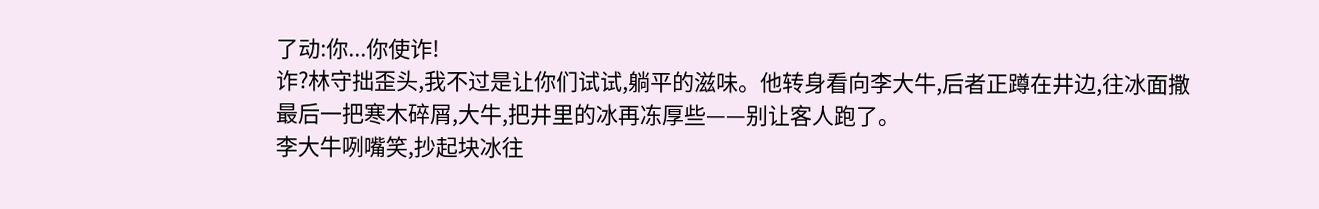了动:你...你使诈!
诈?林守拙歪头,我不过是让你们试试,躺平的滋味。他转身看向李大牛,后者正蹲在井边,往冰面撒最后一把寒木碎屑,大牛,把井里的冰再冻厚些——别让客人跑了。
李大牛咧嘴笑,抄起块冰往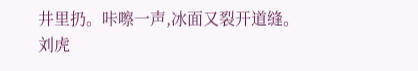井里扔。咔嚓一声,冰面又裂开道缝。
刘虎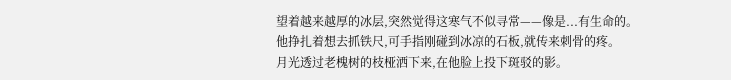望着越来越厚的冰层,突然觉得这寒气不似寻常——像是...有生命的。
他挣扎着想去抓铁尺,可手指刚碰到冰凉的石板,就传来刺骨的疼。
月光透过老槐树的枝桠洒下来,在他脸上投下斑驳的影。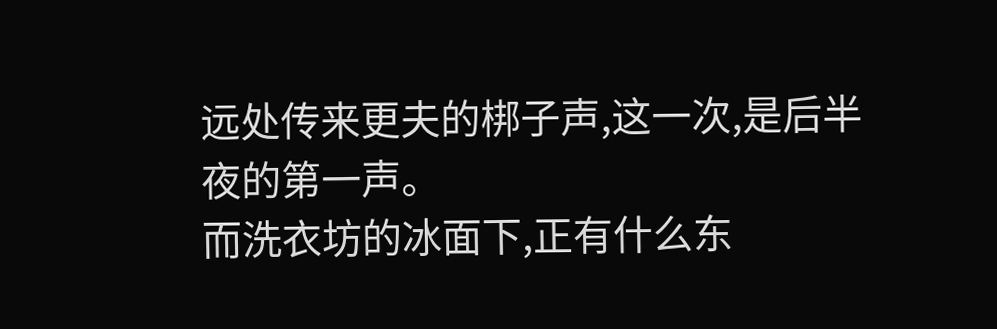远处传来更夫的梆子声,这一次,是后半夜的第一声。
而洗衣坊的冰面下,正有什么东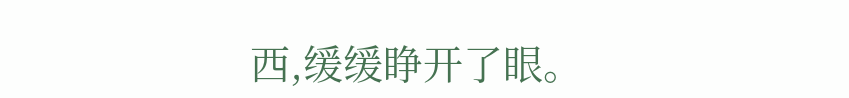西,缓缓睁开了眼。